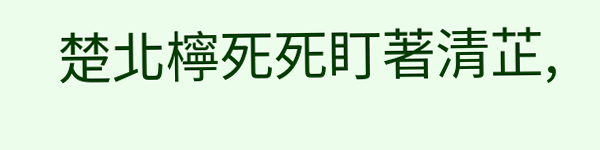楚北檸死死盯著清芷,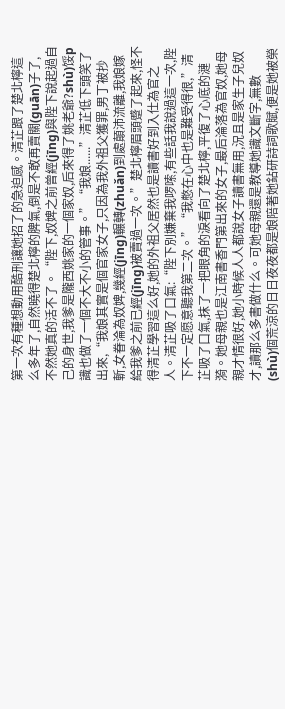第一次有種想動用酷刑讓她招了的急迫感。清芷跟了楚北檸這么多年了,自然曉得楚北檸的脾氣,倒是不敢再賣關(guān)子了,不然她真的活不了。“陛下,奴婢之前曾經(jīng)與陛下說起過自己的身世,我爹是隴西姚家的一個家奴,后來得了姚老爺?shù)馁p識也做了一個不大不小的管事。”“我娘......”清芷低下頭笑了出來,“我娘其實是個官家女子,只因為我外祖父獲罪,男丁被抄斬,女眷淪為奴婢,幾經(jīng)輾轉(zhuǎn)到處顛沛流離,我娘嫁給我爹之前已經(jīng)被賣過一次。”楚北檸眉頭蹙了起來,怪不得清芷學習這么好,她的外祖父居然也是讀書好到入仕為官之人。清芷吸了口氣:“陛下別嫌棄我啰嗦,有些話我說過這一次,陛下不一定愿意聽我第二次。”“我憋在心中也是難受得很,”清芷吸了口氣,抹了一把眼角的淚看向了楚北檸,平復了心底的漣漪。她母親也是江南書香門第出來的女子,最后淪落為官奴,她母親才情很好,她小時候人人都說女子讀書無用,況且是家生子兒奴才,讀那么多書做什么。可她母親還是教導她識文斷字,無數(shù)個荒涼的日日夜夜都是娘陪著她鉆研詩詞歌賦,便是她被榮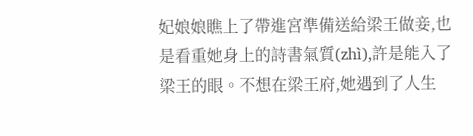妃娘娘瞧上了帶進宮準備送給梁王做妾,也是看重她身上的詩書氣質(zhì),許是能入了梁王的眼。不想在梁王府,她遇到了人生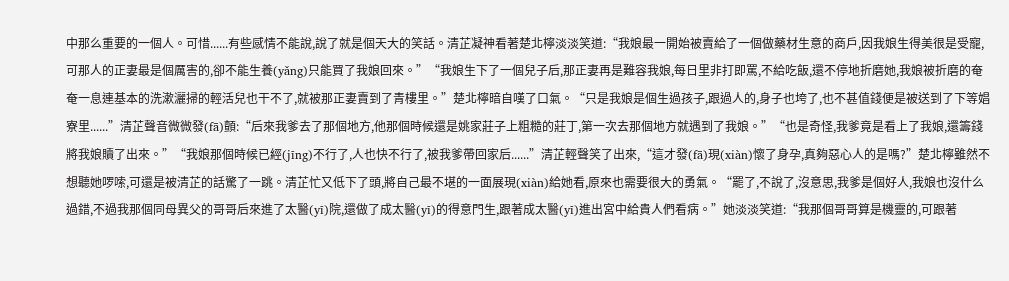中那么重要的一個人。可惜......有些感情不能說,說了就是個天大的笑話。清芷凝神看著楚北檸淡淡笑道:“我娘最一開始被賣給了一個做藥材生意的商戶,因我娘生得美很是受寵,可那人的正妻最是個厲害的,卻不能生養(yǎng)只能買了我娘回來。”“我娘生下了一個兒子后,那正妻再是難容我娘,每日里非打即罵,不給吃飯,還不停地折磨她,我娘被折磨的奄奄一息連基本的洗漱灑掃的輕活兒也干不了,就被那正妻賣到了青樓里。”楚北檸暗自嘆了口氣。“只是我娘是個生過孩子,跟過人的,身子也垮了,也不甚值錢便是被送到了下等娼寮里......”清芷聲音微微發(fā)顫:“后來我爹去了那個地方,他那個時候還是姚家莊子上粗糙的莊丁,第一次去那個地方就遇到了我娘。”“也是奇怪,我爹竟是看上了我娘,還籌錢將我娘贖了出來。”“我娘那個時候已經(jīng)不行了,人也快不行了,被我爹帶回家后......”清芷輕聲笑了出來,“這才發(fā)現(xiàn)懷了身孕,真夠惡心人的是嗎?”楚北檸雖然不想聽她啰嗦,可還是被清芷的話驚了一跳。清芷忙又低下了頭,將自己最不堪的一面展現(xiàn)給她看,原來也需要很大的勇氣。“罷了,不說了,沒意思,我爹是個好人,我娘也沒什么過錯,不過我那個同母異父的哥哥后來進了太醫(yī)院,還做了成太醫(yī)的得意門生,跟著成太醫(yī)進出宮中給貴人們看病。”她淡淡笑道:“我那個哥哥算是機靈的,可跟著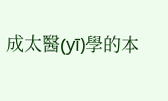成太醫(yī)學的本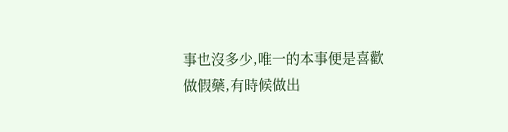事也沒多少,唯一的本事便是喜歡做假藥,有時候做出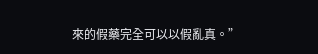來的假藥完全可以以假亂真。”